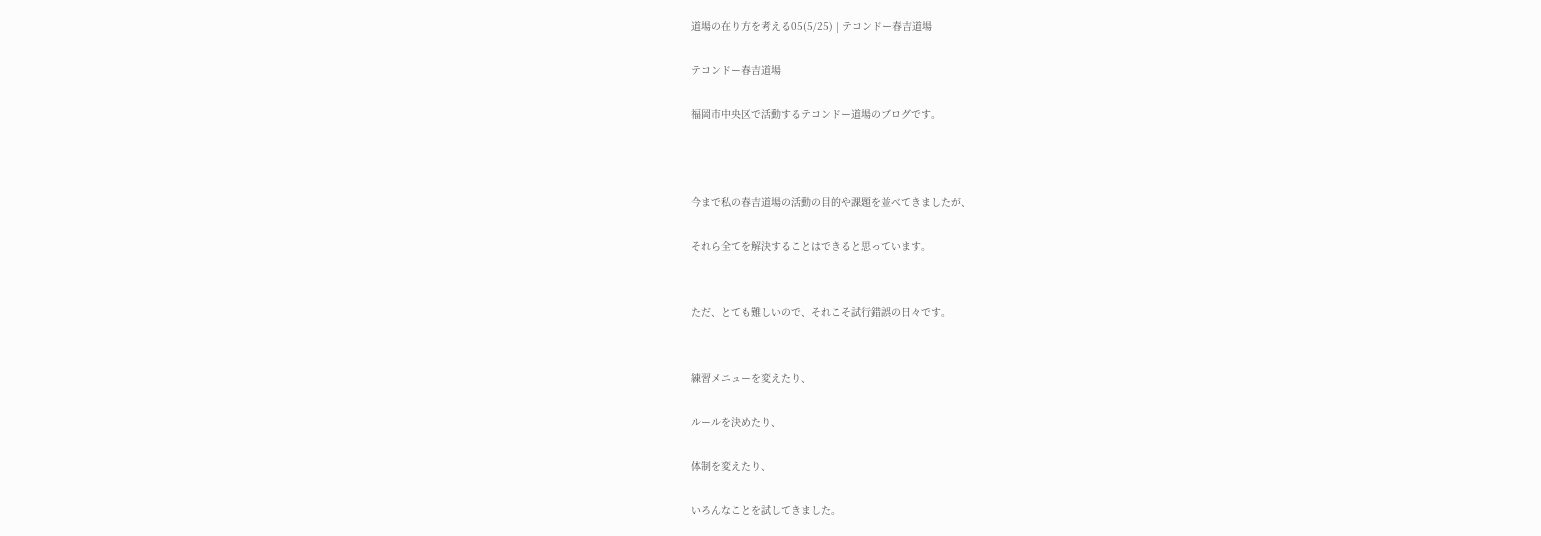道場の在り方を考える05(5/25) | テコンドー春吉道場

テコンドー春吉道場

福岡市中央区で活動するテコンドー道場のブログです。



今まで私の春吉道場の活動の目的や課題を並べてきましたが、

それら全てを解決することはできると思っています。


ただ、とても難しいので、それこそ試行錯誤の日々です。


練習メニューを変えたり、

ルールを決めたり、

体制を変えたり、

いろんなことを試してきました。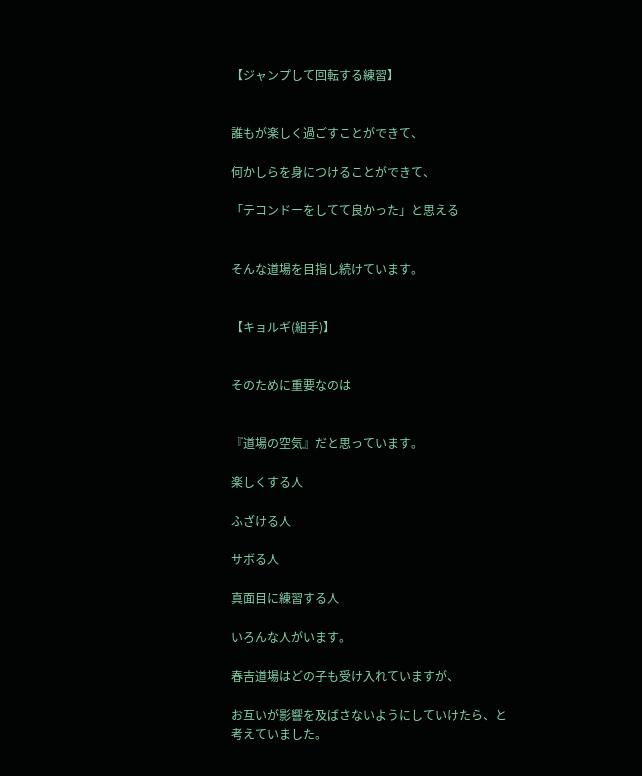【ジャンプして回転する練習】


誰もが楽しく過ごすことができて、

何かしらを身につけることができて、

「テコンドーをしてて良かった」と思える


そんな道場を目指し続けています。


【キョルギ(組手)】


そのために重要なのは


『道場の空気』だと思っています。

楽しくする人

ふざける人

サボる人

真面目に練習する人

いろんな人がいます。

春吉道場はどの子も受け入れていますが、

お互いが影響を及ばさないようにしていけたら、と考えていました。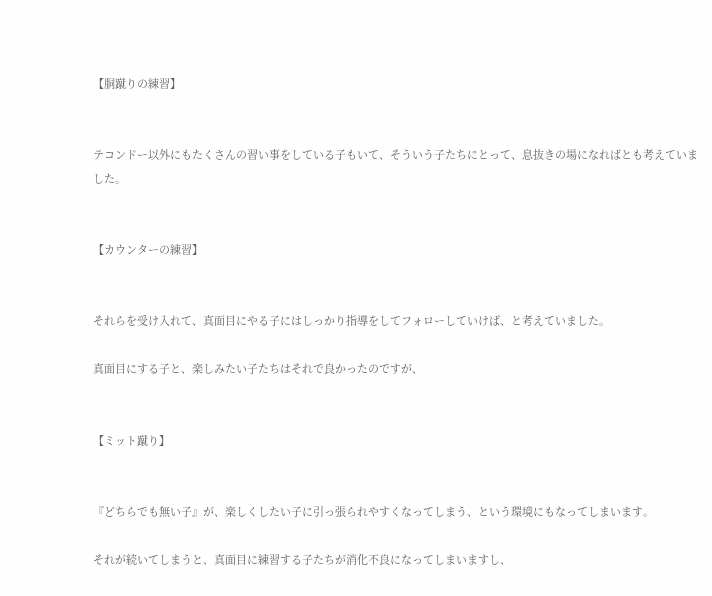【胴蹴りの練習】


テコンドー以外にもたくさんの習い事をしている子もいて、そういう子たちにとって、息抜きの場になればとも考えていました。


【カウンターの練習】


それらを受け入れて、真面目にやる子にはしっかり指導をしてフォローしていけば、と考えていました。

真面目にする子と、楽しみたい子たちはそれで良かったのですが、


【ミット蹴り】


『どちらでも無い子』が、楽しくしたい子に引っ張られやすくなってしまう、という環境にもなってしまいます。

それが続いてしまうと、真面目に練習する子たちが消化不良になってしまいますし、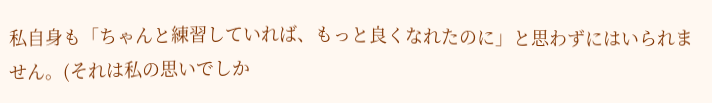私自身も「ちゃんと練習していれば、もっと良くなれたのに」と思わずにはいられません。(それは私の思いでしか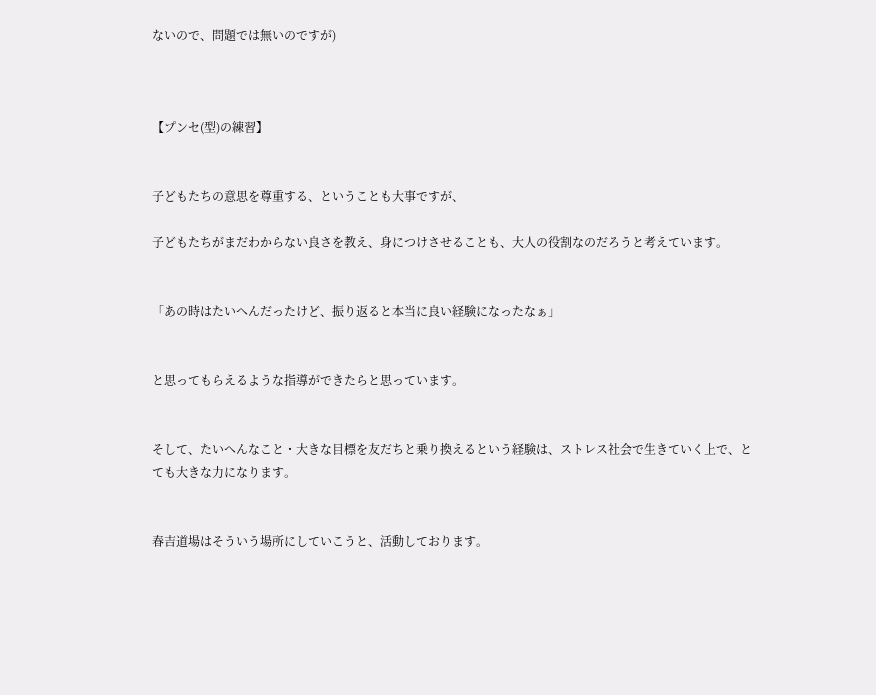ないので、問題では無いのですが)



【プンセ(型)の練習】


子どもたちの意思を尊重する、ということも大事ですが、

子どもたちがまだわからない良さを教え、身につけさせることも、大人の役割なのだろうと考えています。


「あの時はたいへんだったけど、振り返ると本当に良い経験になったなぁ」


と思ってもらえるような指導ができたらと思っています。


そして、たいへんなこと・大きな目標を友だちと乗り換えるという経験は、ストレス社会で生きていく上で、とても大きな力になります。


春吉道場はそういう場所にしていこうと、活動しております。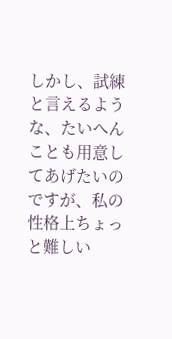しかし、試練と言えるような、たいへんことも用意してあげたいのですが、私の性格上ちょっと難しい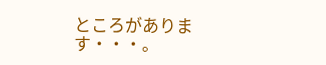ところがあります・・・。